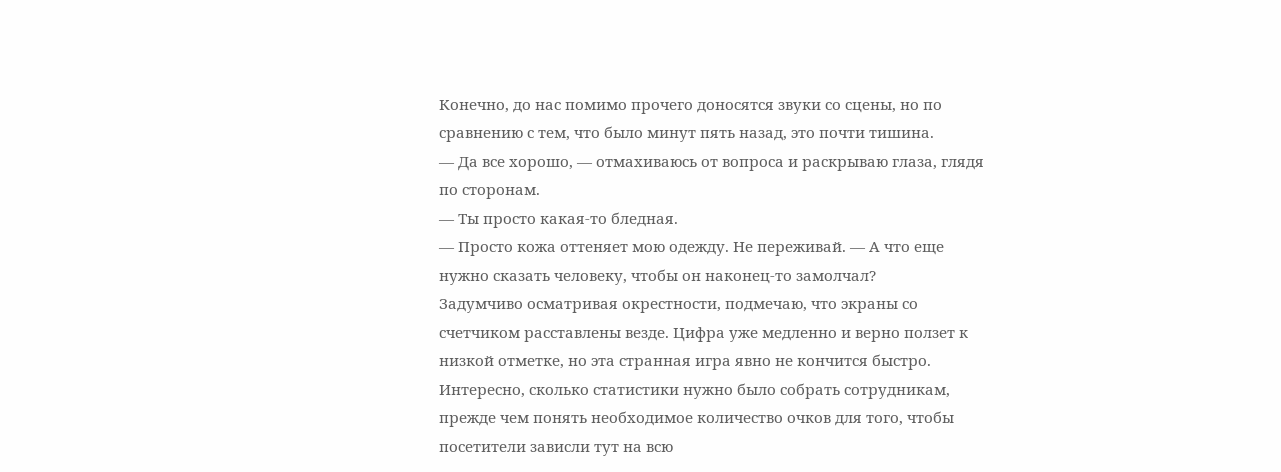Конечно, до нас помимо прочего доносятся звуки со сцены, но по сравнению с тем, что было минут пять назад, это почти тишина.
— Да все хорошо, — отмахиваюсь от вопроса и раскрываю глаза, глядя по сторонам.
— Ты просто какая-то бледная.
— Просто кожа оттеняет мою одежду. Не переживай. — А что еще нужно сказать человеку, чтобы он наконец-то замолчал?
Задумчиво осматривая окрестности, подмечаю, что экраны со счетчиком расставлены везде. Цифра уже медленно и верно ползет к низкой отметке, но эта странная игра явно не кончится быстро. Интересно, сколько статистики нужно было собрать сотрудникам, прежде чем понять необходимое количество очков для того, чтобы посетители зависли тут на всю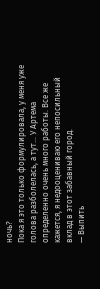ночь?
Пока я это только формулировала, у меня уже голова разболелась, а тут… У Артема определенно очень много работы. Все же кажется, я недооцениваю его непосильный вклад в этот забавный город.
— Выпить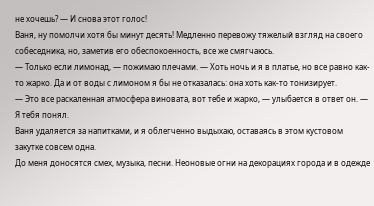не хочешь? — И снова этот голос!
Ваня, ну помолчи хотя бы минут десять! Медленно перевожу тяжелый взгляд на своего собеседника, но, заметив его обеспокоенность, все же смягчаюсь.
— Только если лимонад, — пожимаю плечами. — Хоть ночь и я в платье, но все равно как-то жарко. Да и от воды с лимоном я бы не отказалась: она хоть как-то тонизирует.
— Это все раскаленная атмосфера виновата, вот тебе и жарко, — улыбается в ответ он. — Я тебя понял.
Ваня удаляется за напитками, и я облегченно выдыхаю, оставаясь в этом кустовом закутке совсем одна.
До меня доносятся смех, музыка, песни. Неоновые огни на декорациях города и в одежде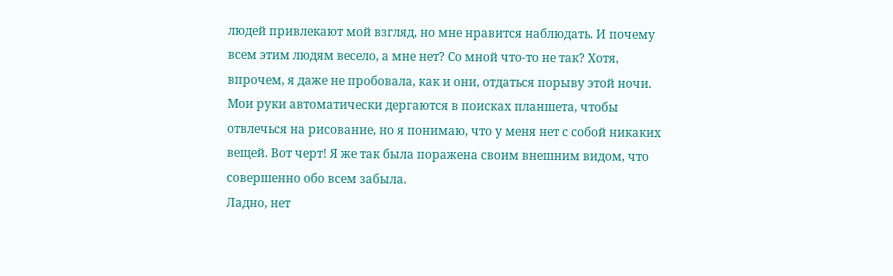людей привлекают мой взгляд, но мне нравится наблюдать. И почему всем этим людям весело, а мне нет? Со мной что-то не так? Хотя, впрочем, я даже не пробовала, как и они, отдаться порыву этой ночи.
Мои руки автоматически дергаются в поисках планшета, чтобы отвлечься на рисование, но я понимаю, что у меня нет с собой никаких вещей. Вот черт! Я же так была поражена своим внешним видом, что совершенно обо всем забыла.
Ладно, нет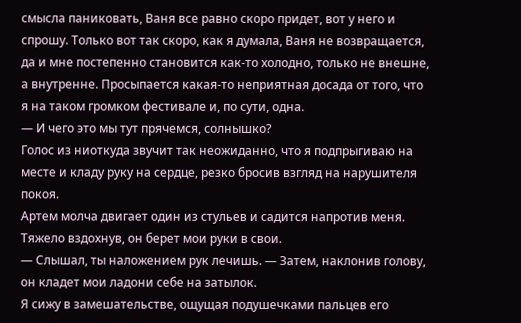смысла паниковать, Ваня все равно скоро придет, вот у него и спрошу. Только вот так скоро, как я думала, Ваня не возвращается, да и мне постепенно становится как-то холодно, только не внешне, а внутренне. Просыпается какая-то неприятная досада от того, что я на таком громком фестивале и, по сути, одна.
— И чего это мы тут прячемся, солнышко?
Голос из ниоткуда звучит так неожиданно, что я подпрыгиваю на месте и кладу руку на сердце, резко бросив взгляд на нарушителя покоя.
Артем молча двигает один из стульев и садится напротив меня. Тяжело вздохнув, он берет мои руки в свои.
— Слышал, ты наложением рук лечишь. — Затем, наклонив голову, он кладет мои ладони себе на затылок.
Я сижу в замешательстве, ощущая подушечками пальцев его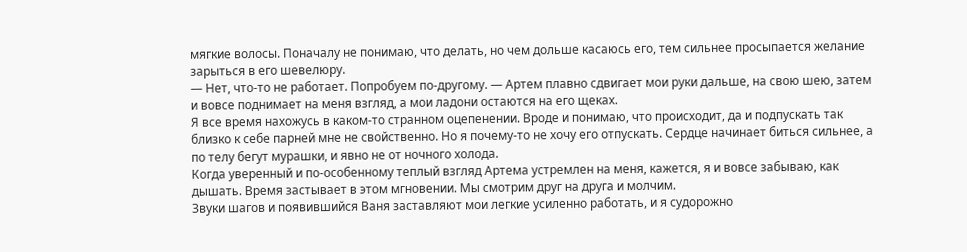мягкие волосы. Поначалу не понимаю, что делать, но чем дольше касаюсь его, тем сильнее просыпается желание зарыться в его шевелюру.
— Нет, что-то не работает. Попробуем по-другому. — Артем плавно сдвигает мои руки дальше, на свою шею, затем и вовсе поднимает на меня взгляд, а мои ладони остаются на его щеках.
Я все время нахожусь в каком-то странном оцепенении. Вроде и понимаю, что происходит, да и подпускать так близко к себе парней мне не свойственно. Но я почему-то не хочу его отпускать. Сердце начинает биться сильнее, а по телу бегут мурашки, и явно не от ночного холода.
Когда уверенный и по-особенному теплый взгляд Артема устремлен на меня, кажется, я и вовсе забываю, как дышать. Время застывает в этом мгновении. Мы смотрим друг на друга и молчим.
Звуки шагов и появившийся Ваня заставляют мои легкие усиленно работать, и я судорожно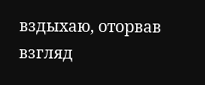вздыхаю, оторвав взгляд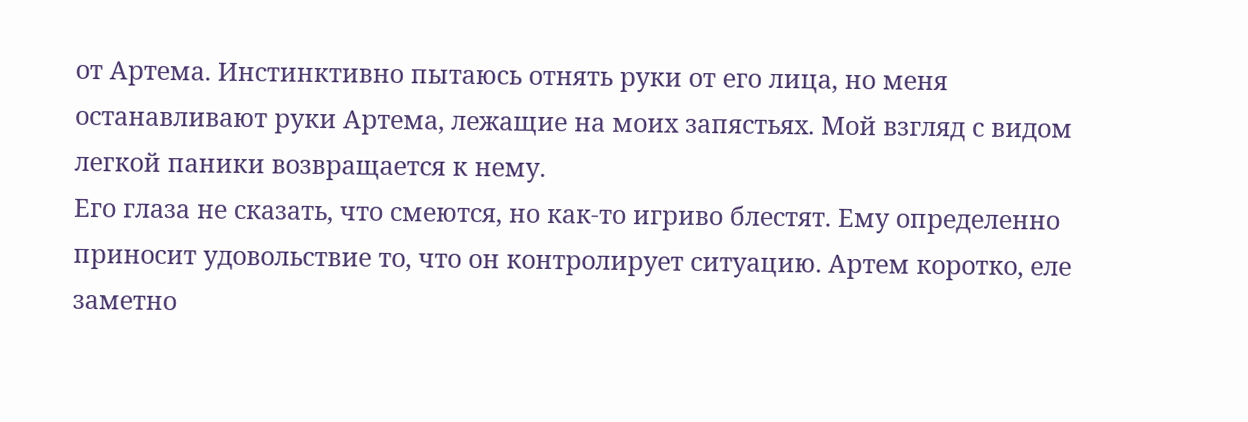от Артема. Инстинктивно пытаюсь отнять руки от его лица, но меня останавливают руки Артема, лежащие на моих запястьях. Мой взгляд с видом легкой паники возвращается к нему.
Его глаза не сказать, что смеются, но как-то игриво блестят. Ему определенно приносит удовольствие то, что он контролирует ситуацию. Артем коротко, еле заметно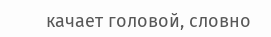качает головой, словно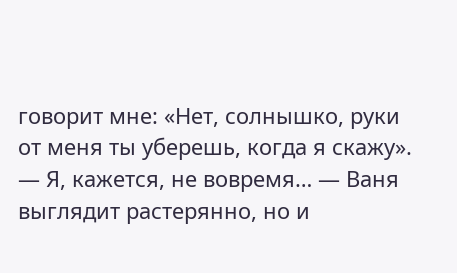говорит мне: «Нет, солнышко, руки от меня ты уберешь, когда я скажу».
— Я, кажется, не вовремя… — Ваня выглядит растерянно, но и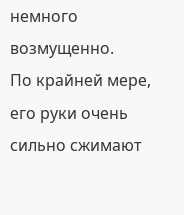немного возмущенно.
По крайней мере, его руки очень сильно сжимают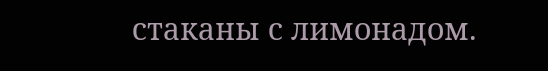стаканы с лимонадом.